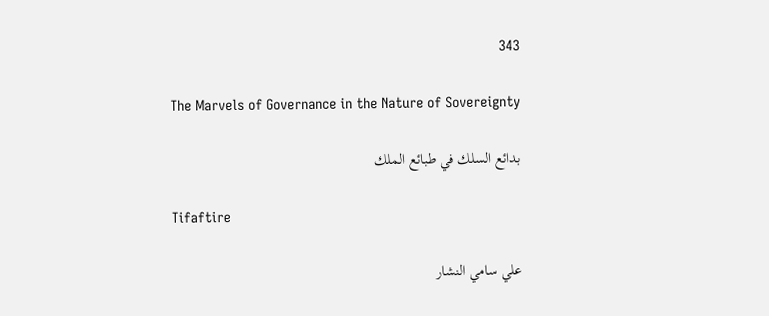343

The Marvels of Governance in the Nature of Sovereignty

بدائع السلك في طبائع الملك

Tifaftire

علي سامي النشار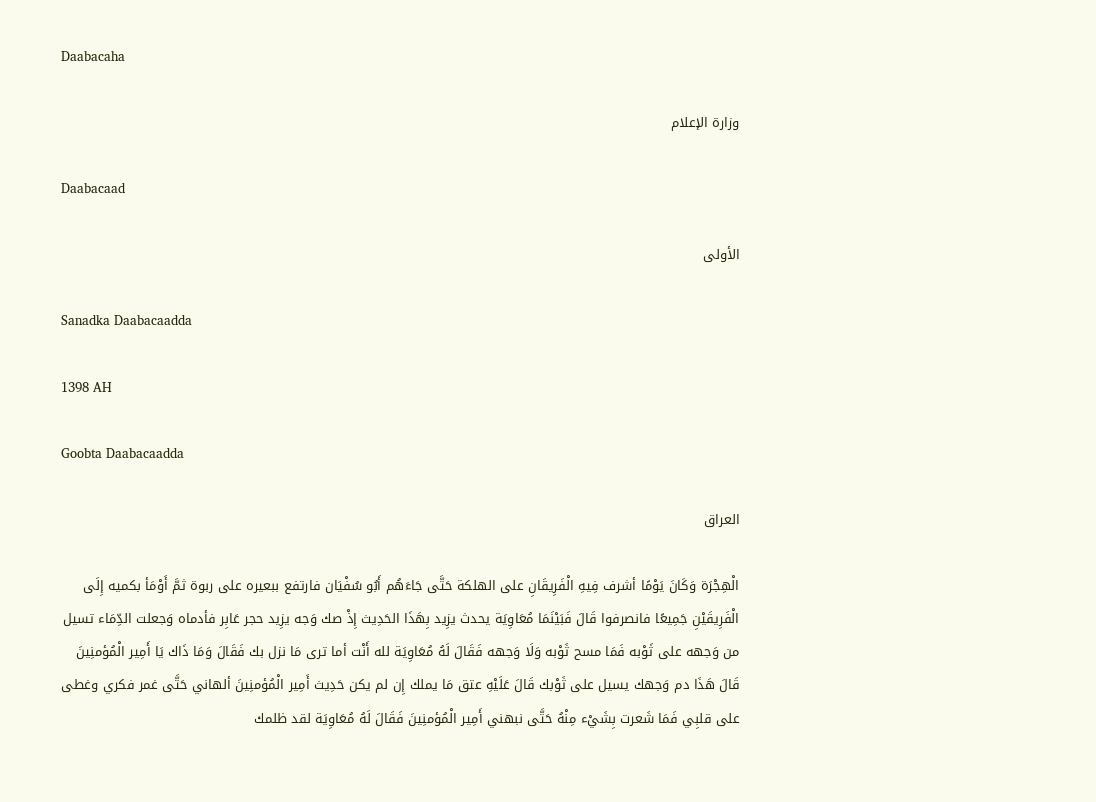Daabacaha

وزارة الإعلام

Daabacaad

الأولى

Sanadka Daabacaadda

1398 AH

Goobta Daabacaadda

العراق

الْهِجْرَة وَكَانَ يَوْمًا أشرف فِيهِ الْفَرِيقَانِ على الهلكة حَتَّى جَاءَهُم أَبُو سُفْيَان فارتفع ببعيره على ربوة ثمَّ أَوْمَأ بكميه إِلَى الْفَرِيقَيْنِ جَمِيعًا فانصرفوا قَالَ فَبَيْنَمَا مُعَاوِيَة يحدث يزِيد بِهَذَا الحَدِيث إِذْ صك وَجه يزِيد حجر عَابِر فأدماه وَجعلت الدِّمَاء تسيل من وَجهه على ثَوْبه فَمَا مسح ثَوْبه وَلَا وَجهه فَقَالَ لَهُ مُعَاوِيَة لله أَنْت أما ترى مَا نزل بك فَقَالَ وَمَا ذَاك يَا أَمِير الْمُؤمنِينَ قَالَ هَذَا دم وَجهك يسيل على ثَوْبك قَالَ عَلَيْهِ عتق مَا يملك إِن لم يكن حَدِيث أَمِير الْمُؤمنِينَ ألهاني حَتَّى غمر فكري وغطى على قلبِي فَمَا شَعرت بِشَيْء مِنْهُ حَتَّى نبهني أَمِير الْمُؤمنِينَ فَقَالَ لَهُ مُعَاوِيَة لقد ظلمك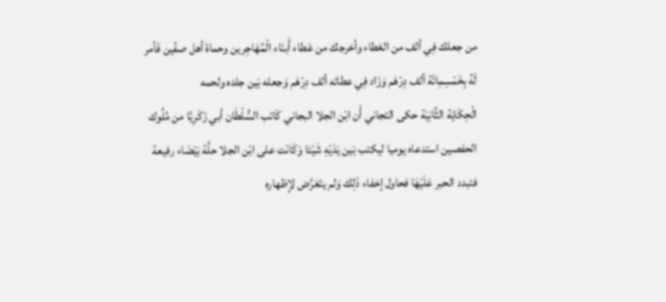من جعلك فِي ألف من الغطاء وأخرجك من عَطاء أَبنَاء الْمُهَاجِرين وحماة أهل صفّين فَأمر لَهُ بِخَمْسِمِائَة ألف دِرْهَم وَزَاد فِي عطائه ألف دِرْهَم وَجعله بَين جلده ولحمه
الْحِكَايَة الثَّانِيَة حكى التجاني أَن ابْن الجلا البجاني كَاتب السُّلْطَان أبي زَكَرِيَّا من مُلُوك الحفصين استدعاه يوميا ليكتب بَين يَدَيْهِ شَيْئا وَكَانَت على ابْن الجلا حلَّة بَيْضَاء رفيعة فتبدد الحبر عَلَيْهَا فحاول إخفاء ذَلِك وَلم يتَعَرَّض لإظهاره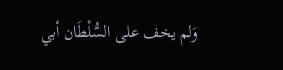وَلم يخف على السُّلْطَان أبي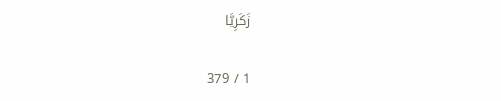زَكَرِيَّا

1 / 379